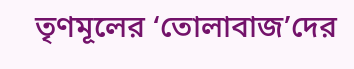তৃণমূলের ‘তোলাবাজ’দের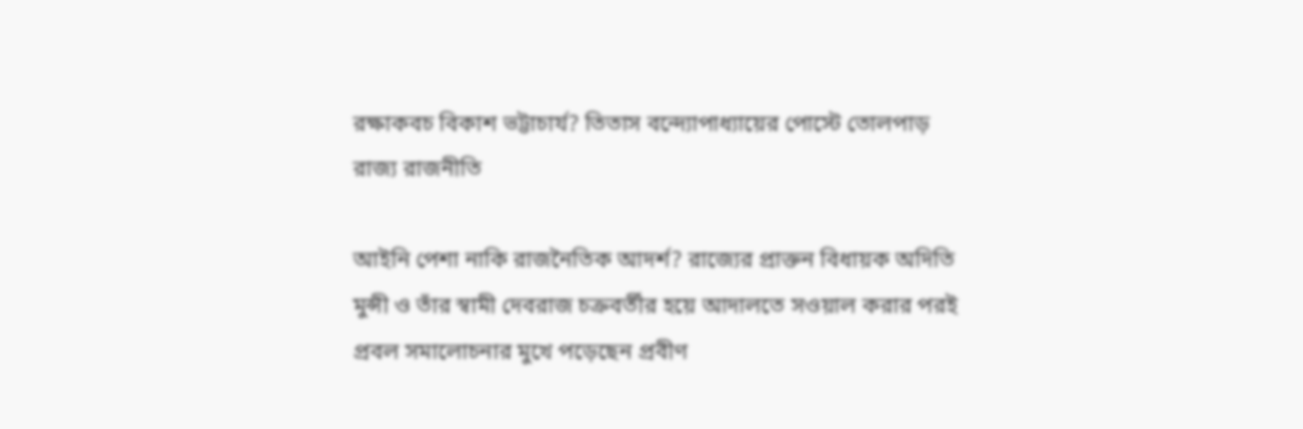রক্ষাকবচ বিকাশ ভট্টাচার্য? তিতাস বন্দ্যোপাধ্যায়ের পোস্টে তোলপাড় রাজ্য রাজনীতি

আইনি পেশা নাকি রাজনৈতিক আদর্শ? রাজ্যের প্রাক্তন বিধায়ক অদিতি মুন্সী ও তাঁর স্বামী দেবরাজ চক্রবর্তীর হয়ে আদালতে সওয়াল করার পরই প্রবল সমালোচনার মুখে পড়েছেন প্রবীণ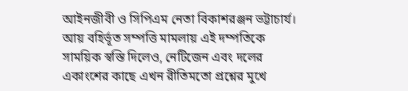আইনজীবী ও সিপিএম নেতা বিকাশরঞ্জন ভট্টাচার্য। আয় বহির্ভূত সম্পত্তি মামলায় এই দম্পতিকে সাময়িক স্বস্তি দিলেও, নেটিজেন এবং দলের একাংশের কাছে এখন রীতিমতো প্রশ্নের মুখে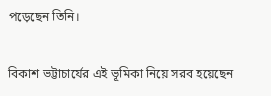পড়েছেন তিনি।

বিকাশ ভট্টাচার্যের এই ভূমিকা নিয়ে সরব হয়েছেন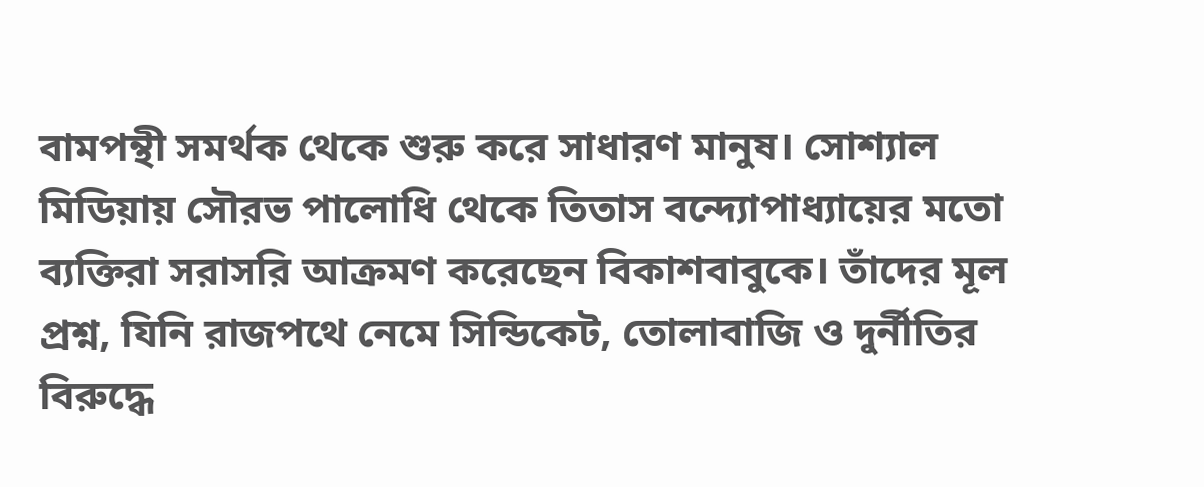বামপন্থী সমর্থক থেকে শুরু করে সাধারণ মানুষ। সোশ্যাল মিডিয়ায় সৌরভ পালোধি থেকে তিতাস বন্দ্যোপাধ্যায়ের মতো ব্যক্তিরা সরাসরি আক্রমণ করেছেন বিকাশবাবুকে। তাঁদের মূল প্রশ্ন, যিনি রাজপথে নেমে সিন্ডিকেট, তোলাবাজি ও দুর্নীতির বিরুদ্ধে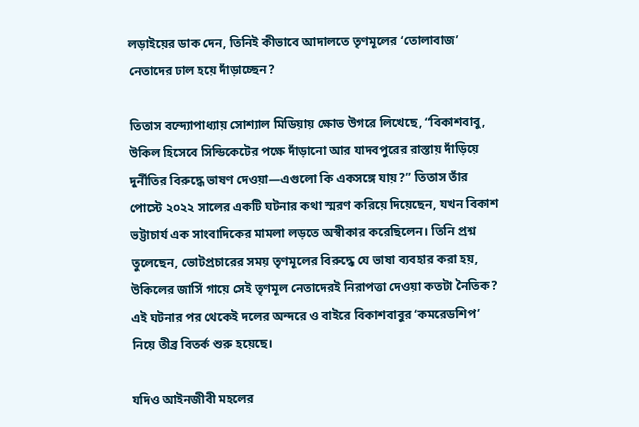লড়াইয়ের ডাক দেন, তিনিই কীভাবে আদালতে তৃণমূলের ‘তোলাবাজ’ নেতাদের ঢাল হয়ে দাঁড়াচ্ছেন?

তিতাস বন্দ্যোপাধ্যায় সোশ্যাল মিডিয়ায় ক্ষোভ উগরে লিখেছে, “বিকাশবাবু, উকিল হিসেবে সিন্ডিকেটের পক্ষে দাঁড়ানো আর যাদবপুরের রাস্তায় দাঁড়িয়ে দুর্নীতির বিরুদ্ধে ভাষণ দেওয়া—এগুলো কি একসঙ্গে যায়?” তিতাস তাঁর পোস্টে ২০২২ সালের একটি ঘটনার কথা স্মরণ করিয়ে দিয়েছেন, যখন বিকাশ ভট্টাচার্য এক সাংবাদিকের মামলা লড়তে অস্বীকার করেছিলেন। তিনি প্রশ্ন তুলেছেন, ভোটপ্রচারের সময় তৃণমূলের বিরুদ্ধে যে ভাষা ব্যবহার করা হয়, উকিলের জার্সি গায়ে সেই তৃণমূল নেতাদেরই নিরাপত্তা দেওয়া কতটা নৈতিক? এই ঘটনার পর থেকেই দলের অন্দরে ও বাইরে বিকাশবাবুর ‘কমরেডশিপ’ নিয়ে তীব্র বিতর্ক শুরু হয়েছে।

যদিও আইনজীবী মহলের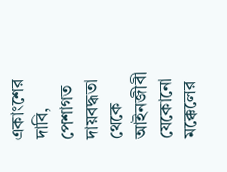একাংশের দাবি, পেশাগত দায়বদ্ধতা থেকে আইনজীবী যেকোনো মক্কেলের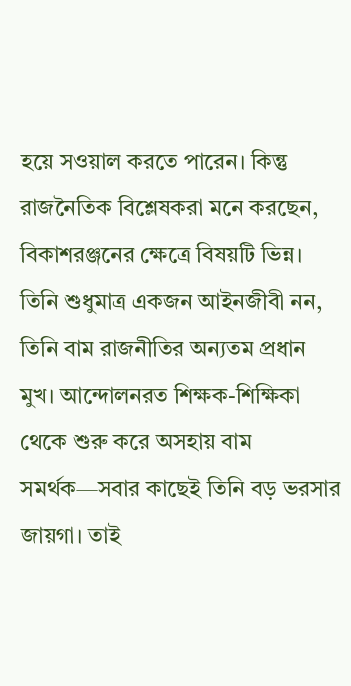হয়ে সওয়াল করতে পারেন। কিন্তু রাজনৈতিক বিশ্লেষকরা মনে করছেন, বিকাশরঞ্জনের ক্ষেত্রে বিষয়টি ভিন্ন। তিনি শুধুমাত্র একজন আইনজীবী নন, তিনি বাম রাজনীতির অন্যতম প্রধান মুখ। আন্দোলনরত শিক্ষক-শিক্ষিকা থেকে শুরু করে অসহায় বাম সমর্থক—সবার কাছেই তিনি বড় ভরসার জায়গা। তাই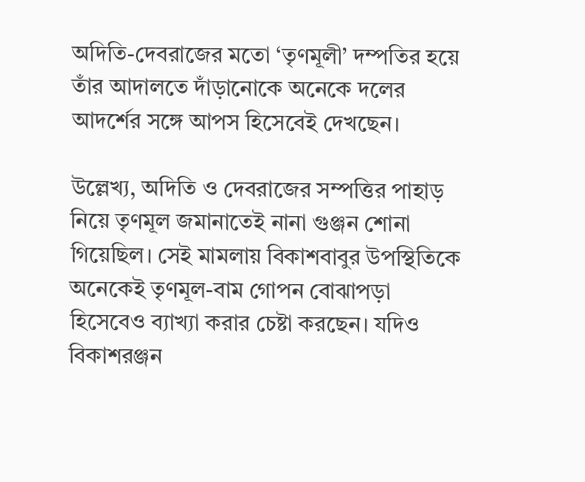অদিতি-দেবরাজের মতো ‘তৃণমূলী’ দম্পতির হয়ে তাঁর আদালতে দাঁড়ানোকে অনেকে দলের আদর্শের সঙ্গে আপস হিসেবেই দেখছেন।

উল্লেখ্য, অদিতি ও দেবরাজের সম্পত্তির পাহাড় নিয়ে তৃণমূল জমানাতেই নানা গুঞ্জন শোনা গিয়েছিল। সেই মামলায় বিকাশবাবুর উপস্থিতিকে অনেকেই তৃণমূল-বাম গোপন বোঝাপড়া হিসেবেও ব্যাখ্যা করার চেষ্টা করছেন। যদিও বিকাশরঞ্জন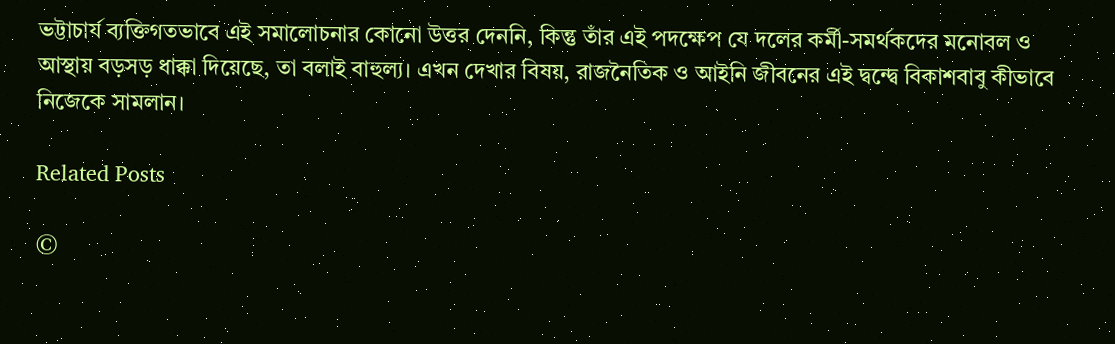ভট্টাচার্য ব্যক্তিগতভাবে এই সমালোচনার কোনো উত্তর দেননি, কিন্তু তাঁর এই পদক্ষেপ যে দলের কর্মী-সমর্থকদের মনোবল ও আস্থায় বড়সড় ধাক্কা দিয়েছে, তা বলাই বাহুল্য। এখন দেখার বিষয়, রাজনৈতিক ও আইনি জীবনের এই দ্বন্দ্বে বিকাশবাবু কীভাবে নিজেকে সামলান।

Related Posts

©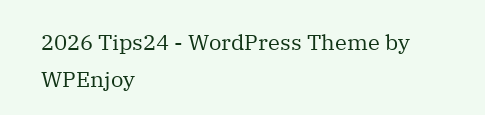2026 Tips24 - WordPress Theme by WPEnjoy